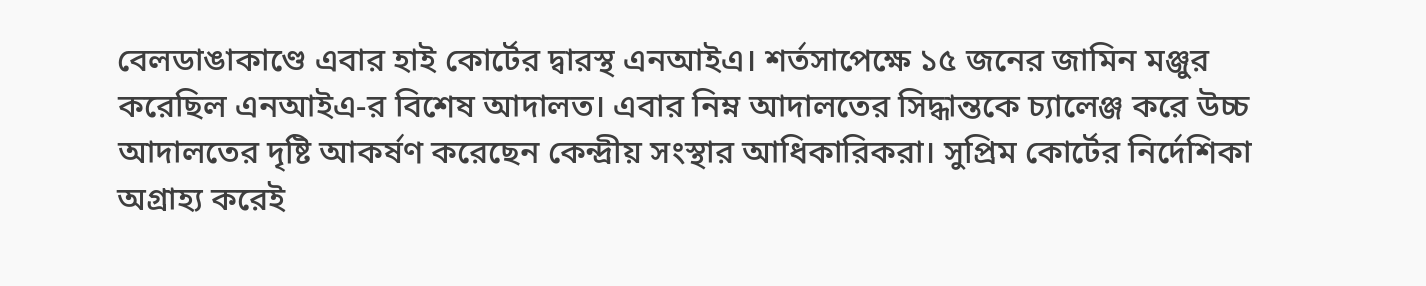বেলডাঙাকাণ্ডে এবার হাই কোর্টের দ্বারস্থ এনআইএ। শর্তসাপেক্ষে ১৫ জনের জামিন মঞ্জুর করেছিল এনআইএ-র বিশেষ আদালত। এবার নিম্ন আদালতের সিদ্ধান্তকে চ্যালেঞ্জ করে উচ্চ আদালতের দৃষ্টি আকর্ষণ করেছেন কেন্দ্রীয় সংস্থার আধিকারিকরা। সুপ্রিম কোর্টের নির্দেশিকা অগ্রাহ্য করেই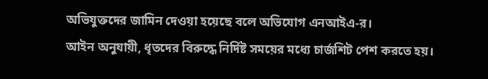অভিযুক্তদের জামিন দেওয়া হয়েছে বলে অভিযোগ এনআইএ-র।
আইন অনুযায়ী, ধৃতদের বিরুদ্ধে নির্দিষ্ট সময়ের মধ্যে চার্জশিট পেশ করতে হয়।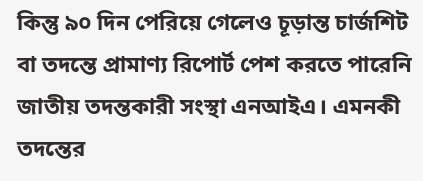কিন্তু ৯০ দিন পেরিয়ে গেলেও চূড়ান্ত চার্জশিট বা তদন্তে প্রামাণ্য রিপোর্ট পেশ করতে পারেনি জাতীয় তদন্তকারী সংস্থা এনআইএ। এমনকী তদন্তের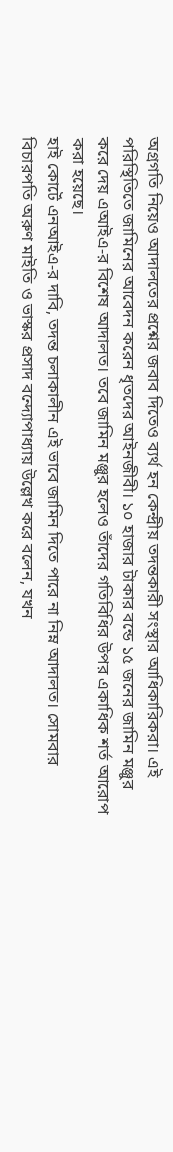অগ্রগতি নিয়েও আদালতের প্রশ্নের জবাব দিতেও ব্যর্থ হন কেন্দ্রীয় তদন্তকারী সংস্থার আধিকারিকরা। এই পরিস্থিতিতে জামিনের আবেদন করেন ধৃতদের আইনজীবী। ১০ হাজার টাকার বন্ডে ১৫ জনের জামিন মঞ্জুর করে দেয় এআইএ-র বিশেষ আদালত। তবে জামিন মঞ্জুর হলেও তাঁদের গতিবিধির উপর একাধিক শর্ত আরোপ করা হয়েছে।
হাই কোর্টে এনআইএ-র দাবি, তদন্ত চলাকালীন এই ভাবে জামিন দিতে পারে না নিম্ন আদালত। সোমবার বিচারপতি অরুণ মাইতি ও ভাস্কর প্রসাদ বন্দ্যোপাধ্যায় উল্লেখ করে বলেন, যখন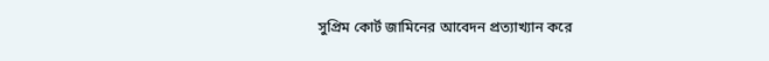সুপ্রিম কোর্ট জামিনের আবেদন প্রত্যাখ্যান করে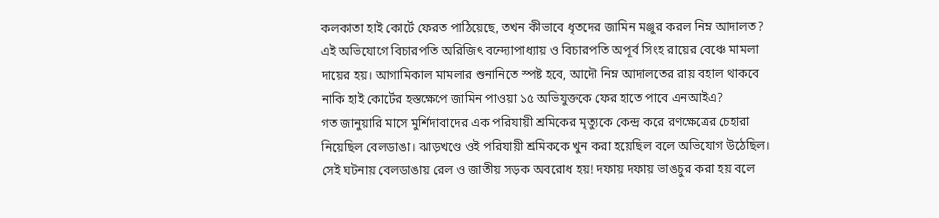কলকাতা হাই কোর্টে ফেরত পাঠিয়েছে, তখন কীভাবে ধৃতদের জামিন মঞ্জুর করল নিম্ন আদালত? এই অভিযোগে বিচারপতি অরিজিৎ বন্দ্যোপাধ্যায় ও বিচারপতি অপূর্ব সিংহ রায়ের বেঞ্চে মামলা দায়ের হয়। আগামিকাল মামলার শুনানিতে স্পষ্ট হবে, আদৌ নিম্ন আদালতের রায় বহাল থাকবে নাকি হাই কোর্টের হস্তক্ষেপে জামিন পাওয়া ১৫ অভিযুক্তকে ফের হাতে পাবে এনআইএ?
গত জানুয়ারি মাসে মুর্শিদাবাদের এক পরিযায়ী শ্রমিকের মৃত্যুকে কেন্দ্র করে রণক্ষেত্রের চেহারা নিয়েছিল বেলডাঙা। ঝাড়খণ্ডে ওই পরিযায়ী শ্রমিককে খুন করা হয়েছিল বলে অভিযোগ উঠেছিল। সেই ঘটনায় বেলডাঙায় রেল ও জাতীয় সড়ক অবরোধ হয়! দফায় দফায় ভাঙচুর করা হয় বলে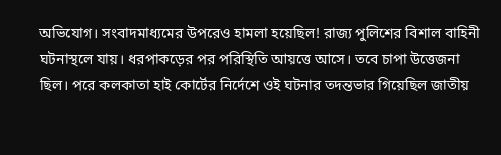অভিযোগ। সংবাদমাধ্যমের উপরেও হামলা হয়েছিল! রাজ্য পুলিশের বিশাল বাহিনী ঘটনাস্থলে যায়। ধরপাকড়ের পর পরিস্থিতি আয়ত্তে আসে। তবে চাপা উত্তেজনা ছিল। পরে কলকাতা হাই কোর্টের নির্দেশে ওই ঘটনার তদন্তভার গিয়েছিল জাতীয়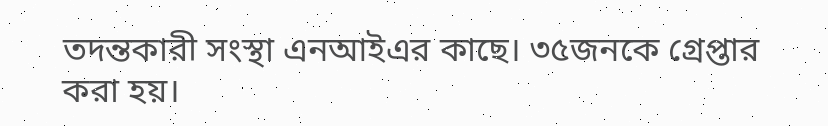তদন্তকারী সংস্থা এনআইএর কাছে। ৩৫জনকে গ্রেপ্তার করা হয়।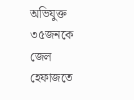অভিযুক্ত ৩৫জনকে জেল হেফাজতে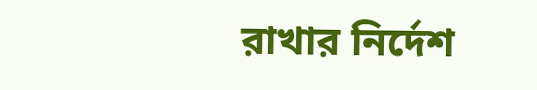রাখার নির্দেশ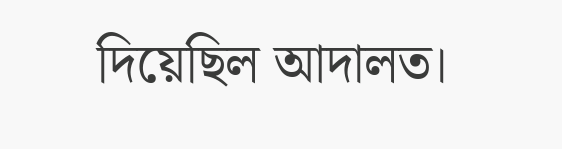দিয়েছিল আদালত।